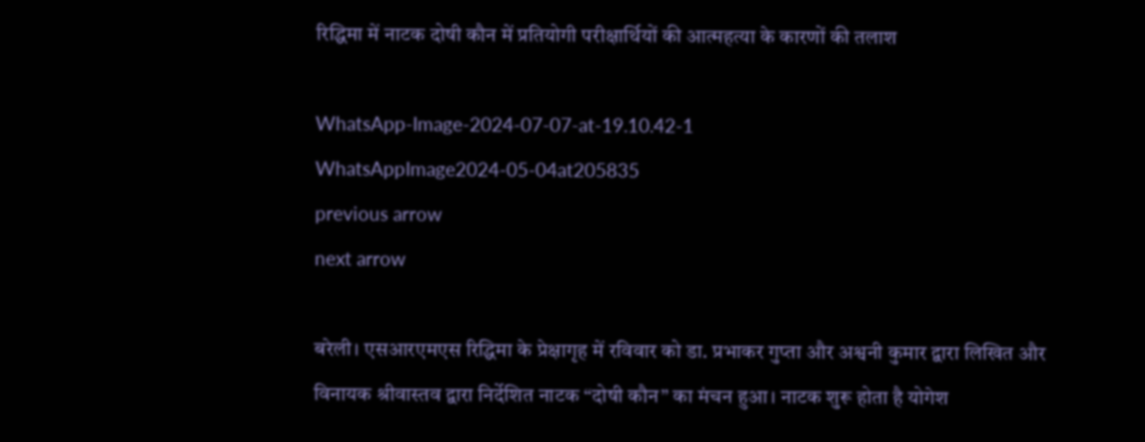रिद्धिमा में नाटक दोषी कौन में प्रतियोगी परीक्षार्थियों की आत्महत्या के कारणों की तलाश

WhatsApp-Image-2024-07-07-at-19.10.42-1
WhatsAppImage2024-05-04at205835
previous arrow
next arrow

बरेली। एसआरएमएस रिद्धिमा के प्रेक्षागृह में रविवार को डा. प्रभाकर गुप्ता और अश्वनी कुमार द्वारा लिखित और विनायक श्रीवास्तव द्वारा निर्देशित नाटक “दोषी कौन” का मंचन हुआ। नाटक शुरू होता है योगेश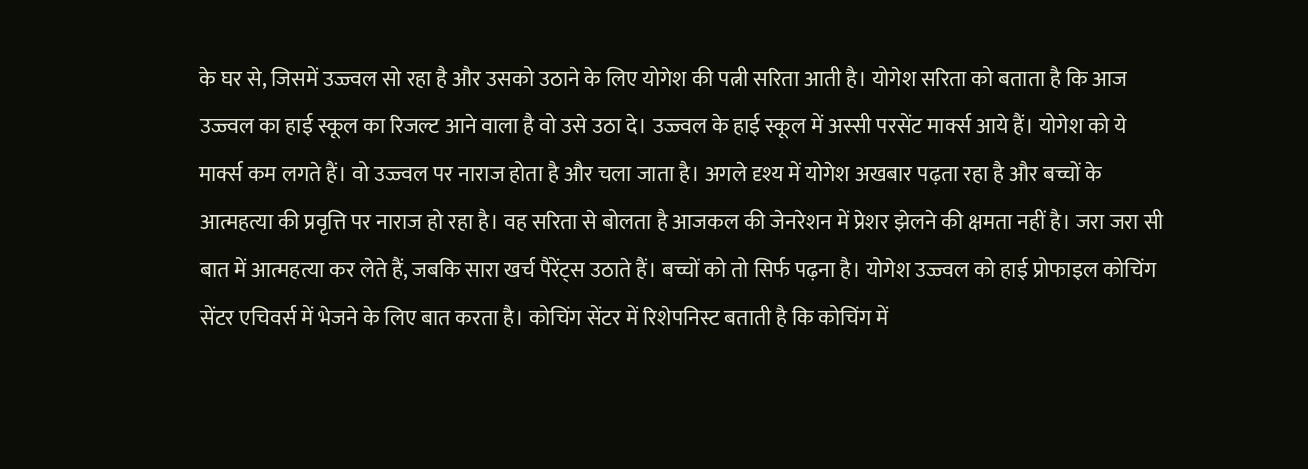के घर से, जिसमें उज्ज्वल सो रहा है और उसको उठाने के लिए योगेश की पत्नी सरिता आती है। योगेश सरिता को बताता है कि आज उज्ज्वल का हाई स्कूल का रिजल्ट आने वाला है वो उसे उठा दे। उज्ज्वल के हाई स्कूल में अस्सी परसेंट मार्क्स आये हैं। योगेश को ये मार्क्स कम लगते हैं। वो उज्ज्वल पर नाराज होता है और चला जाता है। अगले दृश्य में योगेश अखबार पढ़ता रहा है और बच्चों के आत्महत्या की प्रवृत्ति पर नाराज हो रहा है। वह सरिता से बोलता है आजकल की जेनरेशन में प्रेशर झेलने की क्षमता नहीं है। जरा जरा सी बात में आत्महत्या कर लेते हैं, जबकि सारा खर्च पैरेंट्स उठाते हैं। बच्चों को तो सिर्फ पढ़ना है। योगेश उज्ज्वल को हाई प्रोफाइल कोचिंग सेंटर एचिवर्स में भेजने के लिए बात करता है। कोचिंग सेंटर में रिशेपनिस्ट बताती है कि कोचिंग में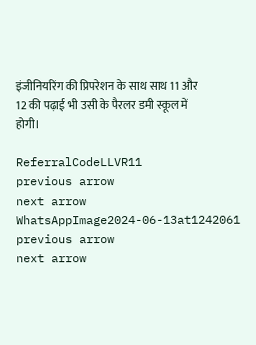इंजीनियरिंग की प्रिपरेशन के साथ साथ 11 और 12 की पढ़ाई भी उसी के पैरलर डमी स्कूल में होगी।

ReferralCodeLLVR11
previous arrow
next arrow
WhatsAppImage2024-06-13at1242061
previous arrow
next arrow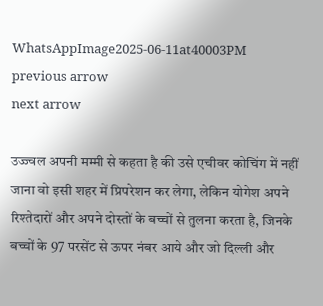WhatsAppImage2025-06-11at40003PM
previous arrow
next arrow

उज्ज्वल अपनी मम्मी से कहता है की उसे एचीवर कोचिंग में नहीं जाना वो इसी शहर में प्रिपरेशन कर लेगा, लेकिन योगेश अपने रिश्तेदारों और अपने दोस्तों के बच्चों से तुलना करता है, जिनके बच्चों के 97 परसेंट से ऊपर नंबर आये और जो दिल्ली और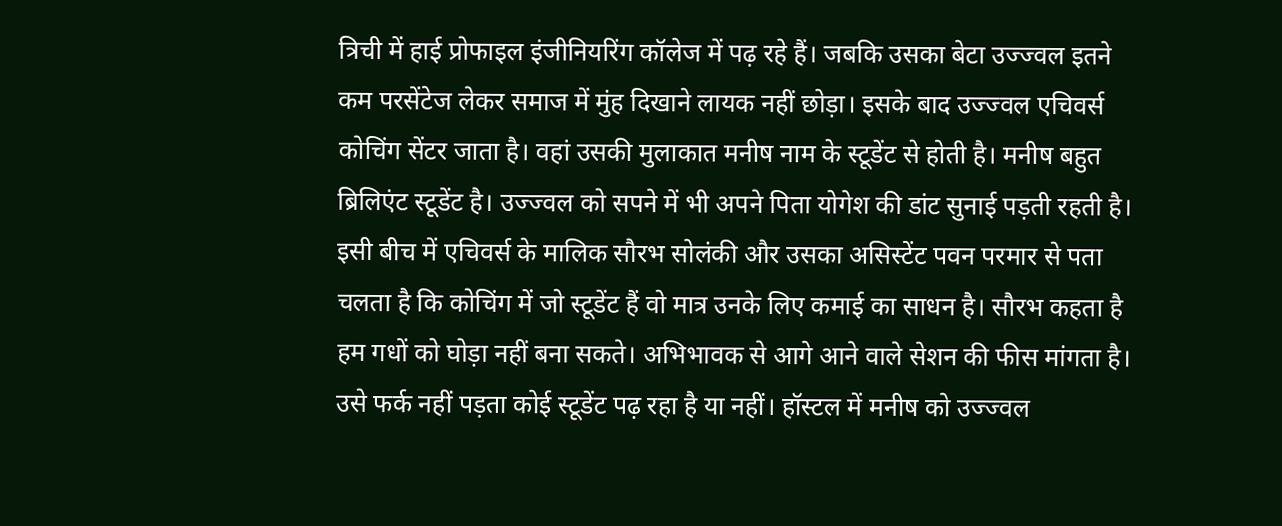त्रिची में हाई प्रोफाइल इंजीनियरिंग कॉलेज में पढ़ रहे हैं। जबकि उसका बेटा उज्ज्वल इतने कम परसेंटेज लेकर समाज में मुंह दिखाने लायक नहीं छोड़ा। इसके बाद उज्ज्वल एचिवर्स कोचिंग सेंटर जाता है। वहां उसकी मुलाकात मनीष नाम के स्टूडेंट से होती है। मनीष बहुत ब्रिलिएंट स्टूडेंट है। उज्ज्वल को सपने में भी अपने पिता योगेश की डांट सुनाई पड़ती रहती है। इसी बीच में एचिवर्स के मालिक सौरभ सोलंकी और उसका असिस्टेंट पवन परमार से पता चलता है कि कोचिंग में जो स्टूडेंट हैं वो मात्र उनके लिए कमाई का साधन है। सौरभ कहता है हम गधों को घोड़ा नहीं बना सकते। अभिभावक से आगे आने वाले सेशन की फीस मांगता है। उसे फर्क नहीं पड़ता कोई स्टूडेंट पढ़ रहा है या नहीं। हॉस्टल में मनीष को उज्ज्वल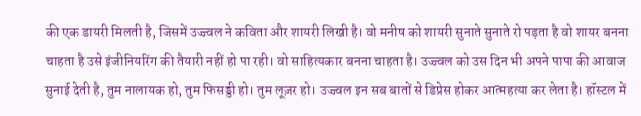की एक डायरी मिलती है, जिसमें उज्ज्वल ने कविता और शायरी लिखी है। वो मनीष को शायरी सुनाते सुनाते रो पड़ता है वो शायर बनना चाहता है उसे इंजीनियरिंग की तैयारी नहीं हो पा रही। वो साहित्यकार बनना चाहता है। उज्ज्वल को उस दिन भी अपने पापा की आवाज सुनाई देती है, तुम नालायक हो, तुम फिसड्डी हो। तुम लूज़र हो। उज्ज्वल इन सब बातों से डिप्रेस होकर आत्महत्या कर लेता है। हॉस्टल में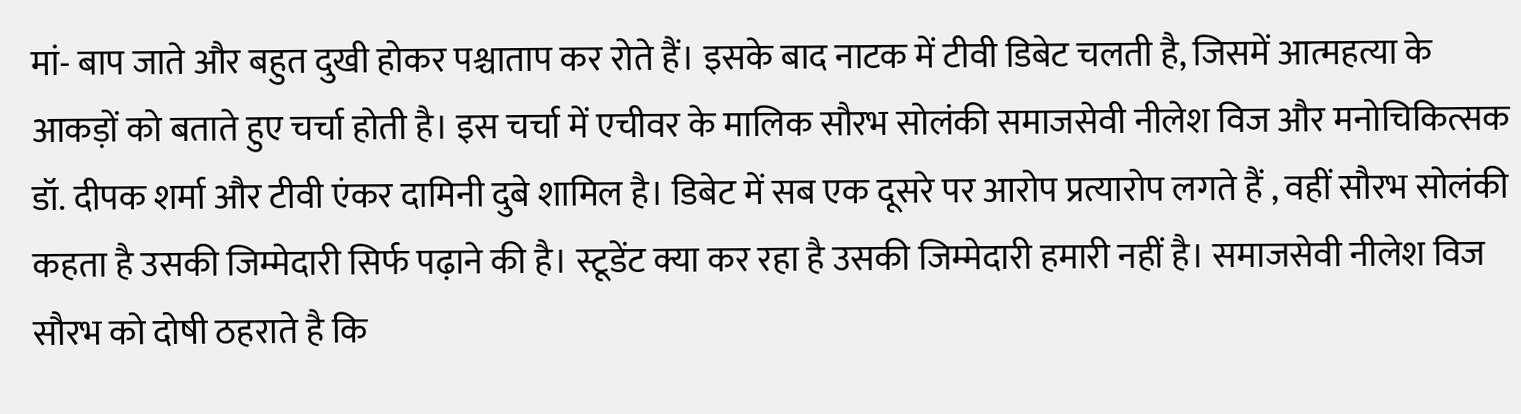मां- बाप जाते और बहुत दुखी होकर पश्चाताप कर रोते हैं। इसके बाद नाटक में टीवी डिबेट चलती है, जिसमें आत्महत्या के आकड़ों को बताते हुए चर्चा होती है। इस चर्चा में एचीवर के मालिक सौरभ सोलंकी समाजसेवी नीलेश विज और मनोचिकित्सक डॉ. दीपक शर्मा और टीवी एंकर दामिनी दुबे शामिल है। डिबेट में सब एक दूसरे पर आरोप प्रत्यारोप लगते हैं , वहीं सौरभ सोलंकी कहता है उसकी जिम्मेदारी सिर्फ पढ़ाने की है। स्टूडेंट क्या कर रहा है उसकी जिम्मेदारी हमारी नहीं है। समाजसेवी नीलेश विज सौरभ को दोषी ठहराते है कि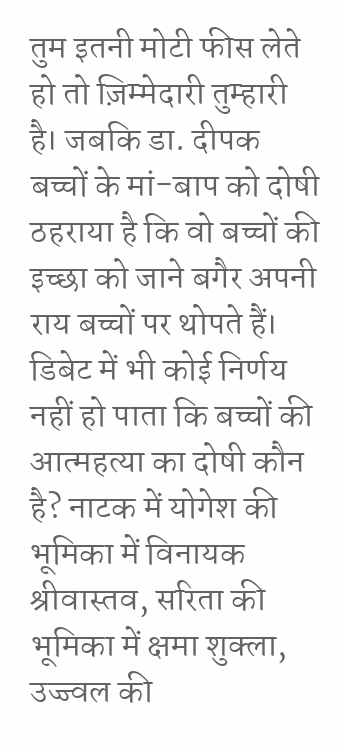तुम इतनी मोटी फीस लेते हो तो ज़िम्मेदारी तुम्हारी है। जबकि डा. दीपक बच्चों के मां-बाप को दोषी ठहराया है कि वो बच्चों की इच्छा को जाने बगैर अपनी राय बच्चों पर थोपते हैं। डिबेट में भी कोई निर्णय नहीं हो पाता कि बच्चों की आत्महत्या का दोषी कौन है? नाटक में योगेश की भूमिका में विनायक श्रीवास्तव, सरिता की भूमिका में क्षमा शुक्ला, उज्ज्वल की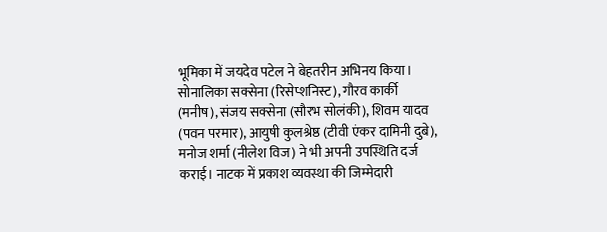भूमिका में जयदेव पटेल ने बेहतरीन अभिनय किया। सोनालिका सक्सेना (रिसेप्शनिस्ट), गौरव कार्की (मनीष), संजय सक्सेना (सौरभ सोलंकी), शिवम यादव (पवन परमार), आयुषी कुलश्रेष्ठ (टीवी एंकर दामिनी दुबे), मनोज शर्मा (नीलेश विज) ने भी अपनी उपस्थिति दर्ज कराई। नाटक में प्रकाश व्यवस्था की जिम्मेदारी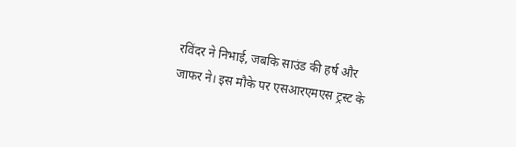रविंदर ने निभाई, जबकि साउंड की हर्ष और जाफर ने। इस मौके पर एसआरएमएस ट्रस्ट के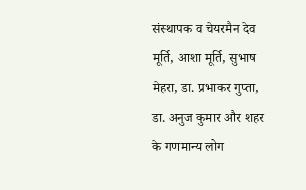संस्थापक व चेयरमैन देव मूर्ति, आशा मूर्ति, सुभाष मेहरा, डा. प्रभाकर गुप्ता, डा. अनुज कुमार और शहर के गणमान्य लोग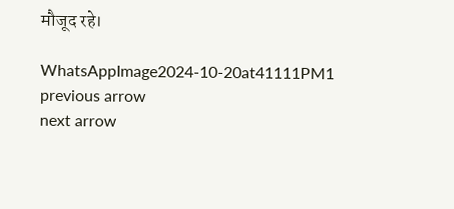मौजूद रहे।

WhatsAppImage2024-10-20at41111PM1
previous arrow
next arrow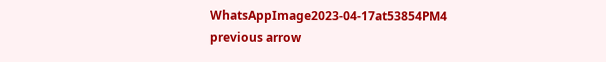WhatsAppImage2023-04-17at53854PM4
previous arrow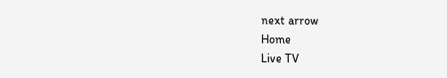next arrow
Home
Live TV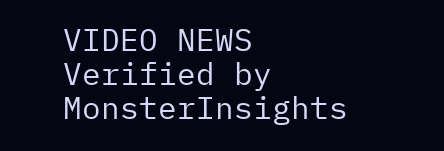VIDEO NEWS
Verified by MonsterInsights